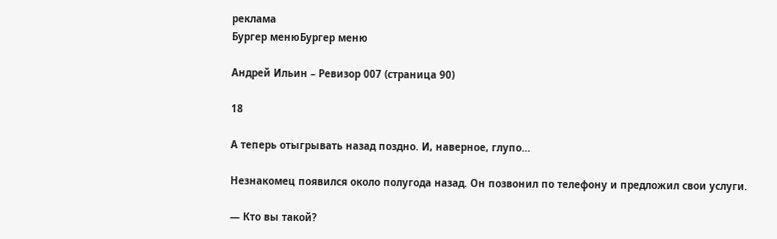реклама
Бургер менюБургер меню

Андрей Ильин – Ревизор 007 (страница 90)

18

А теперь отыгрывать назад поздно. И, наверное, глупо…

Незнакомец появился около полугода назад. Он позвонил по телефону и предложил свои услуги.

— Кто вы такой?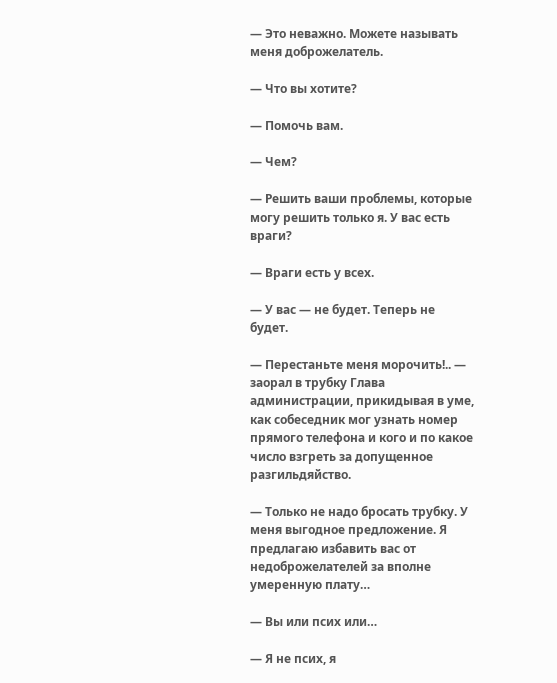— Это неважно. Можете называть меня доброжелатель.

— Что вы хотите?

— Помочь вам.

— Чем?

— Решить ваши проблемы, которые могу решить только я. У вас есть враги?

— Враги есть у всех.

— У вас — не будет. Теперь не будет.

— Перестаньте меня морочить!.. — заорал в трубку Глава администрации, прикидывая в уме, как собеседник мог узнать номер прямого телефона и кого и по какое число взгреть за допущенное разгильдяйство.

— Только не надо бросать трубку. У меня выгодное предложение. Я предлагаю избавить вас от недоброжелателей за вполне умеренную плату…

— Вы или псих или…

— Я не псих, я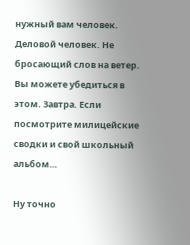нужный вам человек. Деловой человек. Не бросающий слов на ветер. Вы можете убедиться в этом. Завтра. Если посмотрите милицейские сводки и свой школьный альбом…

Ну точно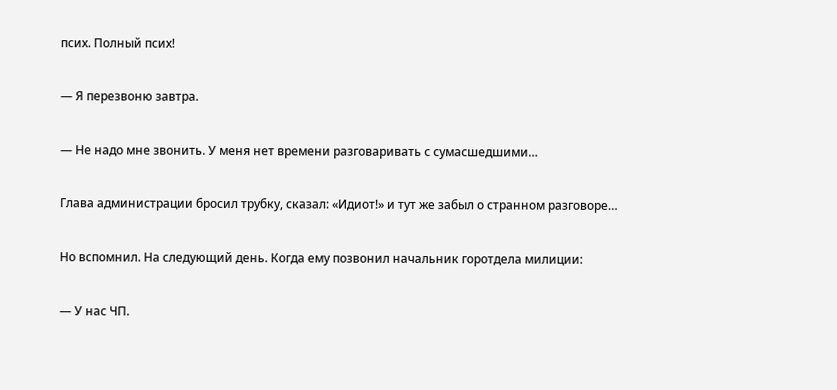псих. Полный псих!

— Я перезвоню завтра.

— Не надо мне звонить. У меня нет времени разговаривать с сумасшедшими…

Глава администрации бросил трубку, сказал: «Идиот!» и тут же забыл о странном разговоре…

Но вспомнил. На следующий день. Когда ему позвонил начальник горотдела милиции:

— У нас ЧП.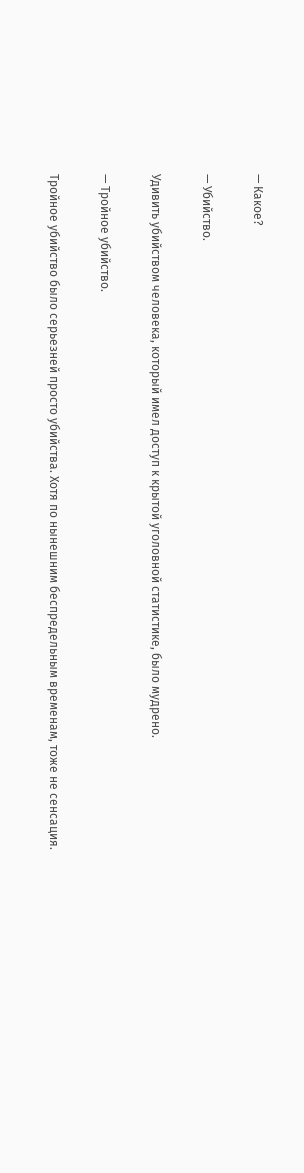— Какое?

— Убийство.

Удивить убийством человека, который имел доступ к крытой уголовной статистике, было мудрено.

— Тройное убийство.

Тройное убийство было серьезней просто убийства. Xoтя по нынешним беспредельным временам, тоже не сенсация.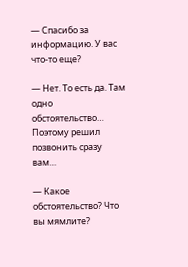— Спасибо за информацию. У вас что-то еще?

— Нет. То есть да. Там одно обстоятельство… Поэтому решил позвонить сразу вам…

— Какое обстоятельство? Что вы мямлите?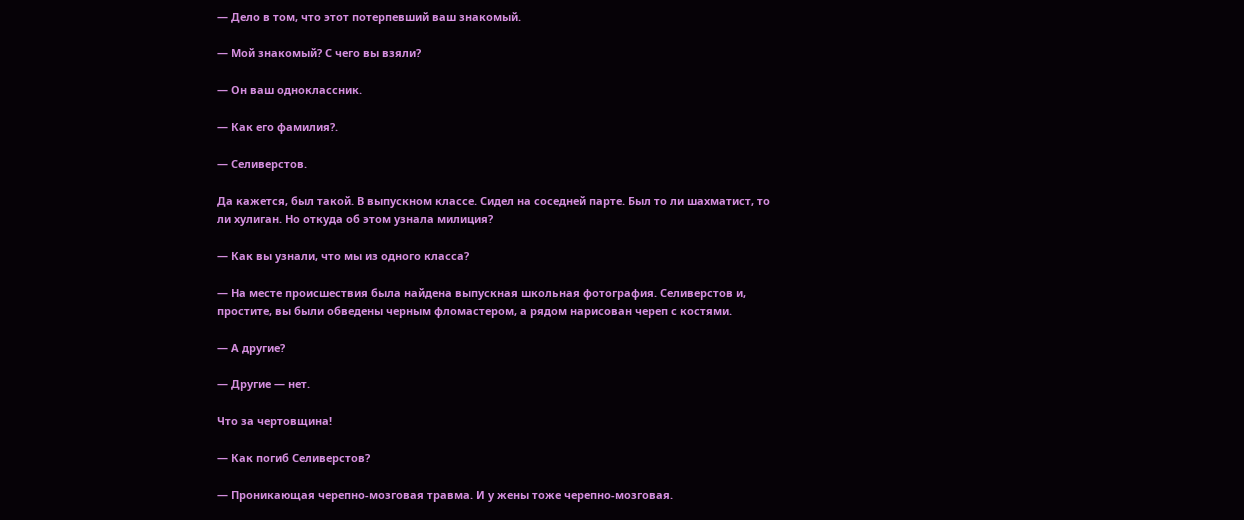— Дело в том, что этот потерпевший ваш знакомый.

— Мой знакомый? С чего вы взяли?

— Он ваш одноклассник.

— Как его фамилия?.

— Селиверстов.

Да кажется, был такой. В выпускном классе. Сидел на соседней парте. Был то ли шахматист, то ли хулиган. Но откуда об этом узнала милиция?

— Как вы узнали, что мы из одного класса?

— На месте происшествия была найдена выпускная школьная фотография. Селиверстов и, простите, вы были обведены черным фломастером, а рядом нарисован череп с костями.

— А другие?

— Другие — нет.

Что за чертовщина!

— Как погиб Селиверстов?

— Проникающая черепно-мозговая травма. И у жены тоже черепно-мозговая.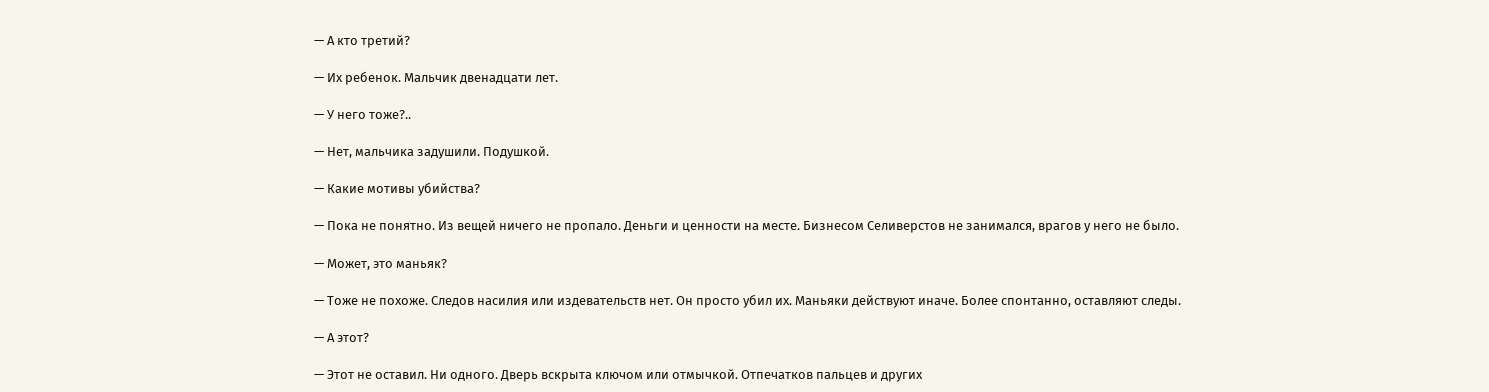— А кто третий?

— Их ребенок. Мальчик двенадцати лет.

— У него тоже?..

— Нет, мальчика задушили. Подушкой.

— Какие мотивы убийства?

— Пока не понятно. Из вещей ничего не пропало. Деньги и ценности на месте. Бизнесом Селиверстов не занимался, врагов у него не было.

— Может, это маньяк?

— Тоже не похоже. Следов насилия или издевательств нет. Он просто убил их. Маньяки действуют иначе. Более спонтанно, оставляют следы.

— А этот?

— Этот не оставил. Ни одного. Дверь вскрыта ключом или отмычкой. Отпечатков пальцев и других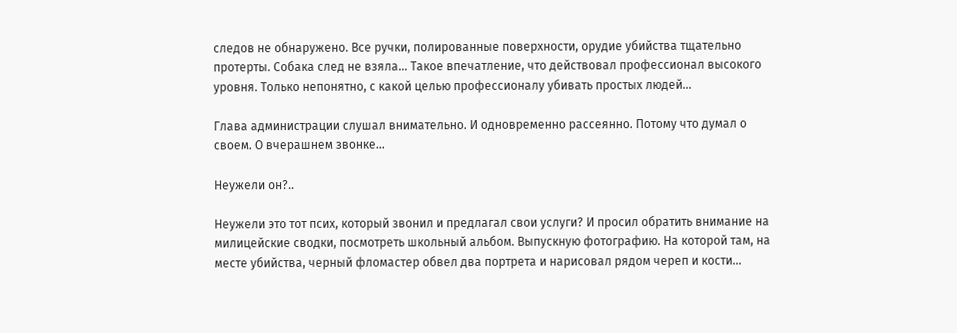следов не обнаружено. Все ручки, полированные поверхности, орудие убийства тщательно протерты. Собака след не взяла… Такое впечатление, что действовал профессионал высокого уровня. Только непонятно, с какой целью профессионалу убивать простых людей…

Глава администрации слушал внимательно. И одновременно рассеянно. Потому что думал о своем. О вчерашнем звонке…

Неужели он?..

Неужели это тот псих, который звонил и предлагал свои услуги? И просил обратить внимание на милицейские сводки, посмотреть школьный альбом. Выпускную фотографию. На которой там, на месте убийства, черный фломастер обвел два портрета и нарисовал рядом череп и кости…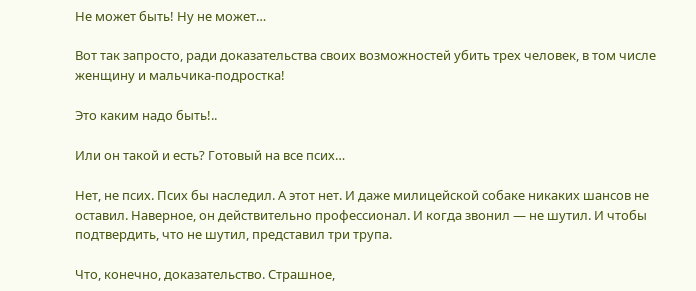Не может быть! Ну не может…

Вот так запросто, ради доказательства своих возможностей убить трех человек, в том числе женщину и мальчика-подростка!

Это каким надо быть!..

Или он такой и есть? Готовый на все псих…

Нет, не псих. Псих бы наследил. А этот нет. И даже милицейской собаке никаких шансов не оставил. Наверное, он действительно профессионал. И когда звонил — не шутил. И чтобы подтвердить, что не шутил, представил три трупа.

Что, конечно, доказательство. Страшное,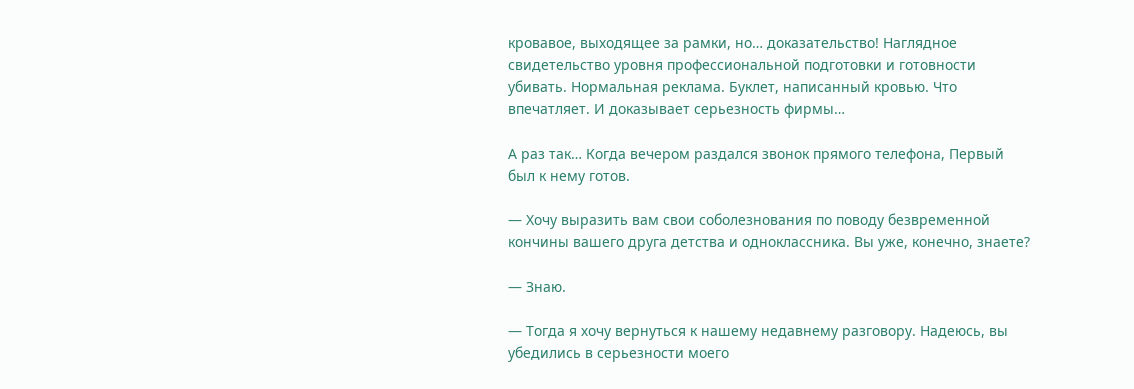кровавое, выходящее за рамки, но… доказательство! Наглядное свидетельство уровня профессиональной подготовки и готовности убивать. Нормальная реклама. Буклет, написанный кровью. Что впечатляет. И доказывает серьезность фирмы…

А раз так… Когда вечером раздался звонок прямого телефона, Первый был к нему готов.

— Хочу выразить вам свои соболезнования по поводу безвременной кончины вашего друга детства и одноклассника. Вы уже, конечно, знаете?

— Знаю.

— Тогда я хочу вернуться к нашему недавнему разговору. Надеюсь, вы убедились в серьезности моего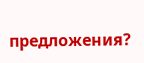предложения?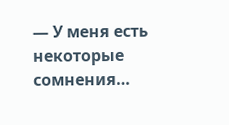— У меня есть некоторые сомнения…